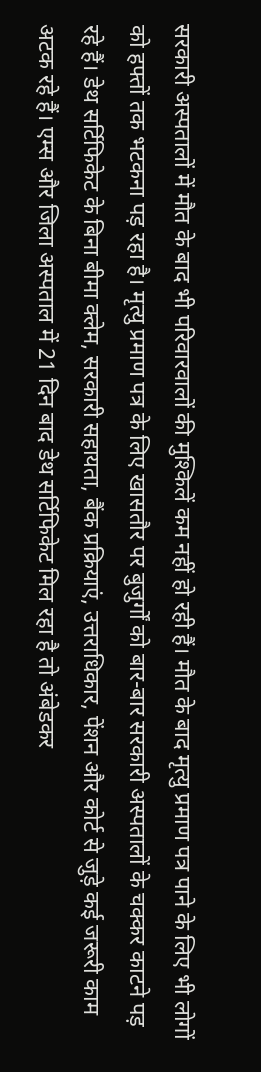सरकारी अस्पतालों में मौत के बाद भी परिवारवालों की मुश्किलें कम नहीं हो रही हैं। मौत के बाद मृत्यु प्रमाण पत्र पाने के लिए भी लोगों को हफ्तों तक भटकना पड़ रहा है। मृत्यु प्रमाण पत्र के लिए खासतौर पर बुजुर्गों को बार-बार सरकारी अस्पतालों के चक्कर काटने पड़ रहे हैं। डेथ सर्टिफिकेट के बिना बीमा क्लेम, सरकारी सहायता, बैंक प्रक्रियाएं, उत्तराधिकार, पेंशन और कोर्ट से जुड़े कई जरूरी काम अटक रहे हैं। एम्स और जिला अस्पताल में 21 दिन बाद डेथ सर्टिफिकेट मिल रहा है तो अंबेडकर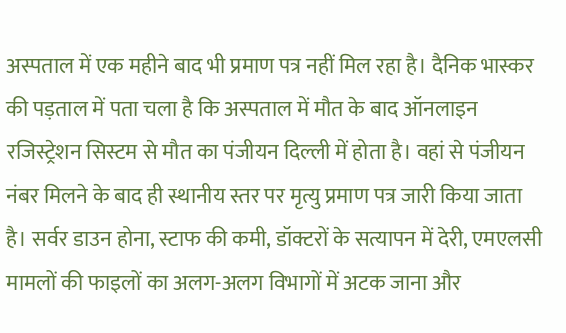अस्पताल में एक महीने बाद भी प्रमाण पत्र नहीं मिल रहा है। दैनिक भास्कर की पड़ताल में पता चला है कि अस्पताल में मौत के बाद ऑनलाइन रजिस्ट्रेशन सिस्टम से मौत का पंजीयन दिल्ली में होता है। वहां से पंजीयन नंबर मिलने के बाद ही स्थानीय स्तर पर मृत्यु प्रमाण पत्र जारी किया जाता है। सर्वर डाउन होना, स्टाफ की कमी, डॉक्टरों के सत्यापन में देरी, एमएलसी मामलों की फाइलों का अलग-अलग विभागों में अटक जाना और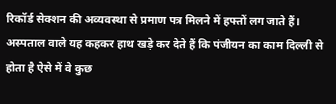रिकॉर्ड सेक्शन की अव्यवस्था से प्रमाण पत्र मिलने में हफ्तों लग जाते हैं। अस्पताल वाले यह कहकर हाथ खड़े कर देते हैं कि पंजीयन का काम दिल्ली से होता है ऐसे में वे कुछ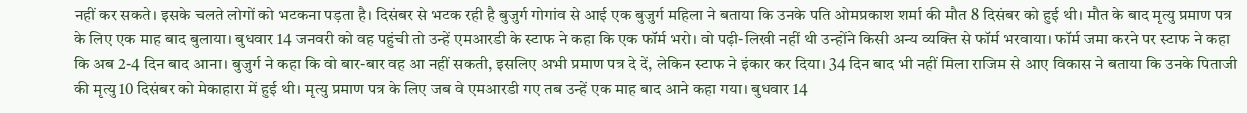नहीं कर सकते। इसके चलते लोगों को भटकना पड़ता है। दिसंबर से भटक रही है बुजुर्ग गोगांव से आई एक बुजुर्ग महिला ने बताया कि उनके पति ओमप्रकाश शर्मा की मौत 8 दिसंबर को हुई थी। मौत के बाद मृत्यु प्रमाण पत्र के लिए एक माह बाद बुलाया। बुधवार 14 जनवरी को वह पहुंची तो उन्हें एमआरडी के स्टाफ ने कहा कि एक फॉर्म भरो। वो पढ़ी-लिखी नहीं थी उन्होंने किसी अन्य व्यक्ति से फॉर्म भरवाया। फॉर्म जमा करने पर स्टाफ ने कहा कि अब 2-4 दिन बाद आना। बुजुर्ग ने कहा कि वो बार-बार वह आ नहीं सकती, इसलिए अभी प्रमाण पत्र दे दें, लेकिन स्टाफ ने इंकार कर दिया। 34 दिन बाद भी नहीं मिला राजिम से आए विकास ने बताया कि उनके पिताजी की मृत्यु 10 दिसंबर को मेकाहारा में हुई थी। मृत्यु प्रमाण पत्र के लिए जब वे एमआरडी गए तब उन्हें एक माह बाद आने कहा गया। बुधवार 14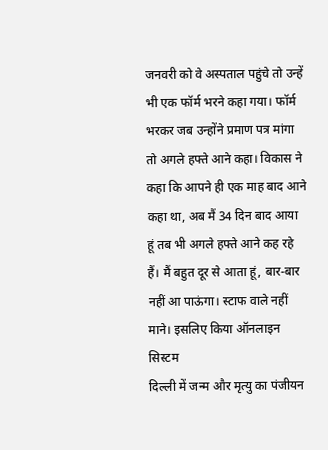जनवरी को वे अस्पताल पहुंचे तो उन्हें भी एक फॉर्म भरने कहा गया। फॉर्म भरकर जब उन्होंने प्रमाण पत्र मांगा तो अगले हफ्ते आने कहा। विकास ने कहा कि आपने ही एक माह बाद आने कहा था, अब मैं 34 दिन बाद आया हूं तब भी अगले हफ्ते आने कह रहे हैं। मैं बहुत दूर से आता हूं, बार-बार नहीं आ पाऊंगा। स्टाफ वाले नहीं माने। इसलिए किया ऑनलाइन सिस्टम
दिल्ली में जन्म और मृत्यु का पंजीयन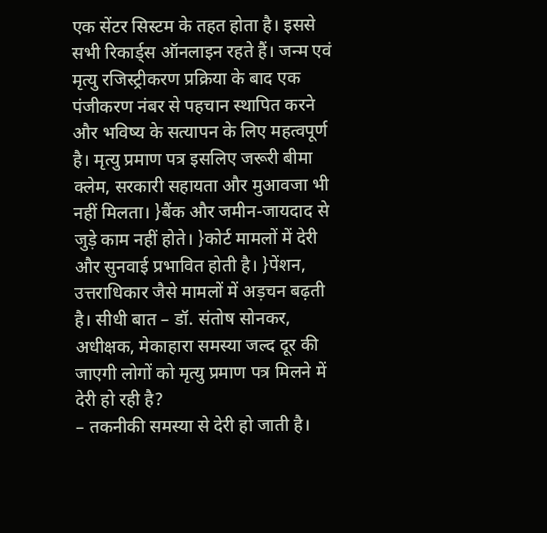एक सेंटर सिस्टम के तहत होता है। इससे सभी रिकार्ड्स ऑनलाइन रहते हैं। जन्म एवं मृत्यु रजिस्ट्रीकरण प्रक्रिया के बाद एक पंजीकरण नंबर से पहचान स्थापित करने और भविष्य के सत्यापन के लिए महत्वपूर्ण है। मृत्यु प्रमाण पत्र इसलिए जरूरी बीमा क्लेम, सरकारी सहायता और मुआवजा भी नहीं मिलता। }बैंक और जमीन-जायदाद से जुड़े काम नहीं होते। }कोर्ट मामलों में देरी और सुनवाई प्रभावित होती है। }पेंशन, उत्तराधिकार जैसे मामलों में अड़चन बढ़ती है। सीधी बात – डॉ. संतोष सोनकर, अधीक्षक, मेकाहारा समस्या जल्द दूर की जाएगी लोगों को मृत्यु प्रमाण पत्र मिलने में देरी हो रही है?
– तकनीकी समस्या से देरी हो जाती है।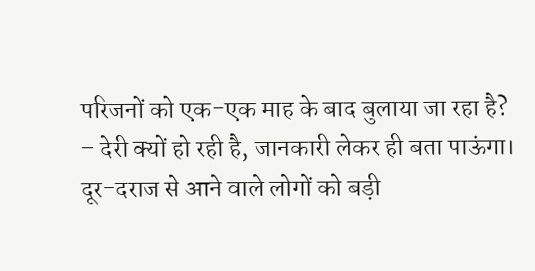परिजनों को एक-एक माह के बाद बुलाया जा रहा है?
– देरी क्यों हो रही है, जानकारी लेकर ही बता पाऊंगा।
दूर-दराज से आने वाले लोगों को बड़ी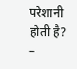परेशानी होती है?
–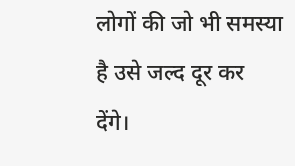लोगों की जो भी समस्या है उसे जल्द दूर कर देंगे।